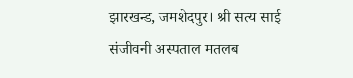झारखन्ड, जमशेदपुर। श्री सत्य साई संजीवनी अस्पताल मतलब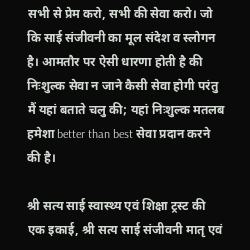सभी से प्रेम करो, सभी की सेवा करो। जो कि साई संजीवनी का मूल संदेश व स्लोगन है। आमतौर पर ऐसी धारणा होती है की निःशुल्क सेवा न जाने कैसी सेवा होगी परंतु मैं यहां बताते चलु की; यहां निःशुल्क मतलब हमेशा better than best सेवा प्रदान करने की है।

श्री सत्य साई स्वास्थ्य एवं शिक्षा ट्रस्ट की एक इकाई, श्री सत्य साई संजीवनी मातृ एवं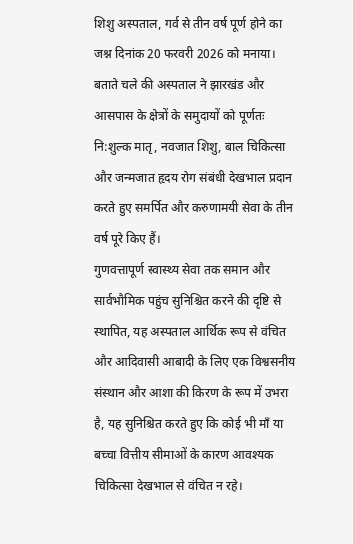शिशु अस्पताल, गर्व से तीन वर्ष पूर्ण होने का जश्न दिनांक 20 फरवरी 2026 को मनाया। बताते चले की अस्पताल ने झारखंड और आसपास के क्षेत्रों के समुदायों को पूर्णतः नि:शुल्क मातृ, नवजात शिशु, बाल चिकित्सा और जन्मजात हृदय रोग संबंधी देखभाल प्रदान करते हुए समर्पित और करुणामयी सेवा के तीन वर्ष पूरे किए हैं।
गुणवत्तापूर्ण स्वास्थ्य सेवा तक समान और सार्वभौमिक पहुंच सुनिश्चित करने की दृष्टि से स्थापित, यह अस्पताल आर्थिक रूप से वंचित और आदिवासी आबादी के लिए एक विश्वसनीय संस्थान और आशा की किरण के रूप में उभरा है, यह सुनिश्चित करते हुए कि कोई भी माँ या बच्चा वित्तीय सीमाओं के कारण आवश्यक चिकित्सा देखभाल से वंचित न रहे।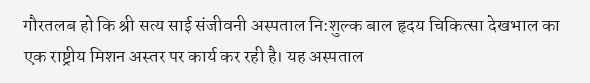गौरतलब हो कि श्री सत्य साई संजीवनी अस्पताल नि:शुल्क बाल हृदय चिकित्सा देखभाल का एक राष्ट्रीय मिशन अस्तर पर कार्य कर रही है। यह अस्पताल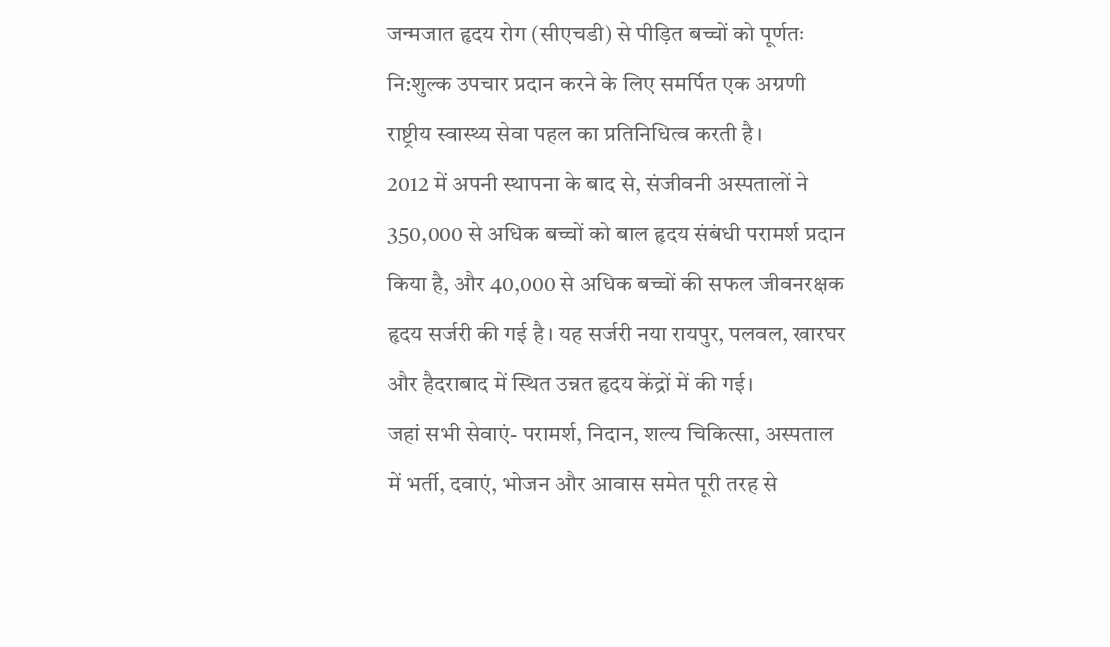जन्मजात हृदय रोग (सीएचडी) से पीड़ित बच्चों को पूर्णतः नि:शुल्क उपचार प्रदान करने के लिए समर्पित एक अग्रणी राष्ट्रीय स्वास्थ्य सेवा पहल का प्रतिनिधित्व करती है।
2012 में अपनी स्थापना के बाद से, संजीवनी अस्पतालों ने 350,000 से अधिक बच्चों को बाल हृदय संबंधी परामर्श प्रदान किया है, और 40,000 से अधिक बच्चों की सफल जीवनरक्षक हृदय सर्जरी की गई है। यह सर्जरी नया रायपुर, पलवल, खारघर और हैदराबाद में स्थित उन्नत हृदय केंद्रों में की गई।
जहां सभी सेवाएं- परामर्श, निदान, शल्य चिकित्सा, अस्पताल में भर्ती, दवाएं, भोजन और आवास समेत पूरी तरह से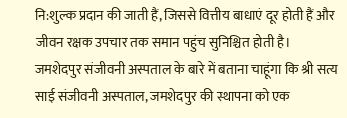नि:शुल्क प्रदान की जाती हैं, जिससे वित्तीय बाधाएं दूर होती हैं और जीवन रक्षक उपचार तक समान पहुंच सुनिश्चित होती है।
जमशेदपुर संजीवनी अस्पताल के बारे में बताना चाहूंगा कि श्री सत्य साई संजीवनी अस्पताल, जमशेदपुर की स्थापना को एक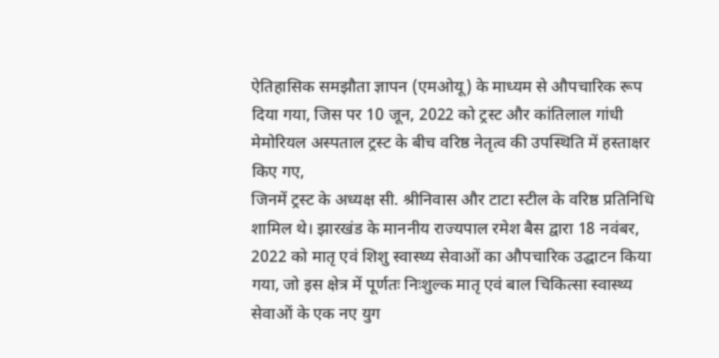ऐतिहासिक समझौता ज्ञापन (एमओयू) के माध्यम से औपचारिक रूप दिया गया, जिस पर 10 जून, 2022 को ट्रस्ट और कांतिलाल गांधी मेमोरियल अस्पताल ट्रस्ट के बीच वरिष्ठ नेतृत्व की उपस्थिति में हस्ताक्षर किए गए,
जिनमें ट्रस्ट के अध्यक्ष सी. श्रीनिवास और टाटा स्टील के वरिष्ठ प्रतिनिधि शामिल थे। झारखंड के माननीय राज्यपाल रमेश बैस द्वारा 18 नवंबर, 2022 को मातृ एवं शिशु स्वास्थ्य सेवाओं का औपचारिक उद्घाटन किया गया, जो इस क्षेत्र में पूर्णतः निःशुल्क मातृ एवं बाल चिकित्सा स्वास्थ्य सेवाओं के एक नए युग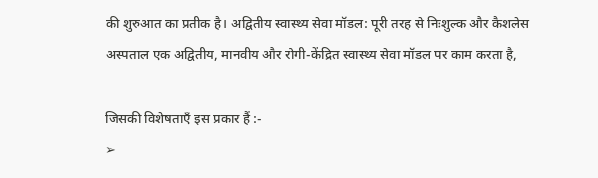की शुरुआत का प्रतीक है। अद्वितीय स्वास्थ्य सेवा मॉडल: पूरी तरह से निःशुल्क और कैशलेस अस्पताल एक अद्वितीय, मानवीय और रोगी-केंद्रित स्वास्थ्य सेवा मॉडल पर काम करता है,

जिसकी विशेषताएँ इस प्रकार हैं :-
➢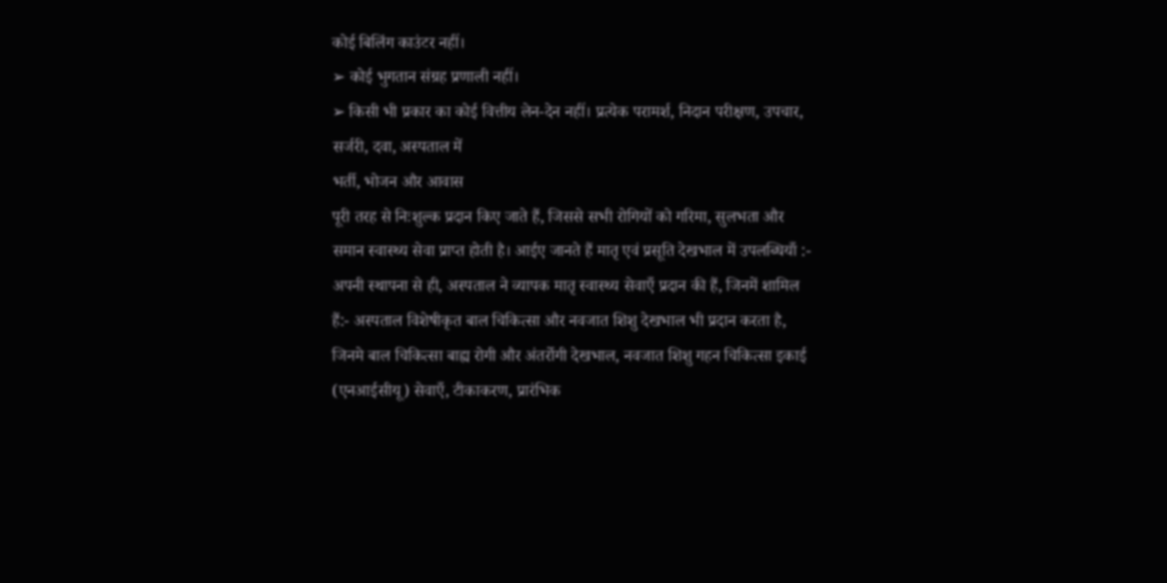कोई बिलिंग काउंटर नहीं।
➢ कोई भुगतान संग्रह प्रणाली नहीं।
➢ किसी भी प्रकार का कोई वित्तीय लेन-देन नहीं। प्रत्येक परामर्श, निदान परीक्षण, उपचार, सर्जरी, दवा, अस्पताल में
भर्ती, भोजन और आवास
पूरी तरह से निःशुल्क प्रदान किए जाते हैं, जिससे सभी रोगियों को गरिमा, सुलभता और समान स्वास्थ्य सेवा प्राप्त होती है। आईए जानते हैं मातृ एवं प्रसूति देखभाल में उपलब्धियाँ :- अपनी स्थापना से ही, अस्पताल ने व्यापक मातृ स्वास्थ्य सेवाएँ प्रदान की हैं, जिनमें शामिल हैं:- अस्पताल विशेषीकृत बाल चिकित्सा और नवजात शिशु देखभाल भी प्रदान करता है, जिनमे बाल चिकित्सा बाह्य रोगी और अंतर्रोगी देखभाल, नवजात शिशु गहन चिकित्सा इकाई (एनआईसीयू) सेवाएँ, टीकाकरण, प्रारंभिक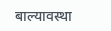बाल्यावस्था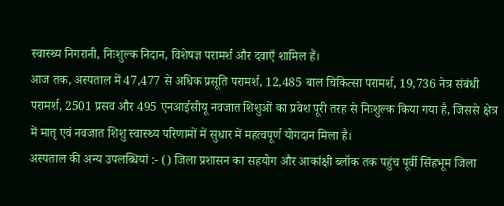स्वास्थ्य निगरानी, निःशुल्क निदान, विशेषज्ञ परामर्श और दवाएँ शामिल हैं।
आज तक, अस्पताल में 47,477 से अधिक प्रसूति परामर्श, 12,485 बाल चिकित्सा परामर्श, 19,736 नेत्र संबंधी परामर्श, 2501 प्रसव और 495 एनआईसीयू नवजात शिशुओं का प्रवेश पूरी तरह से निःशुल्क किया गया है, जिससे क्षेत्र में मातृ एवं नवजात शिशु स्वास्थ्य परिणामों में सुधार में महत्वपूर्ण योगदान मिला है।
अस्पताल की अन्य उपलब्धियां :- () जिला प्रशासन का सहयोग और आकांक्षी ब्लॉक तक पहुंच पूर्वी सिंहभूम जिला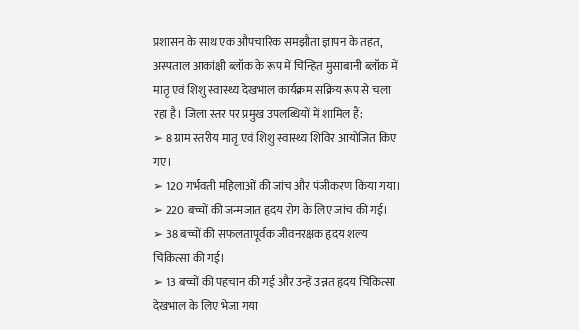प्रशासन के साथ एक औपचारिक समझौता ज्ञापन के तहत, अस्पताल आकांक्षी ब्लॉक के रूप में चिन्हित मुसाबानी ब्लॉक में मातृ एवं शिशु स्वास्थ्य देखभाल कार्यक्रम सक्रिय रूप से चला रहा है। जिला स्तर पर प्रमुख उपलब्धियों में शामिल हैं:
➢ 8 ग्राम स्तरीय मातृ एवं शिशु स्वास्थ्य शिविर आयोजित किए गए।
➢ 120 गर्भवती महिलाओं की जांच और पंजीकरण किया गया।
➢ 220 बच्चों की जन्मजात हृदय रोग के लिए जांच की गई।
➢ 38 बच्चों की सफलतापूर्वक जीवनरक्षक हृदय शल्य चिकित्सा की गई।
➢ 13 बच्चों की पहचान की गई और उन्हें उन्नत हृदय चिकित्सा देखभाल के लिए भेजा गया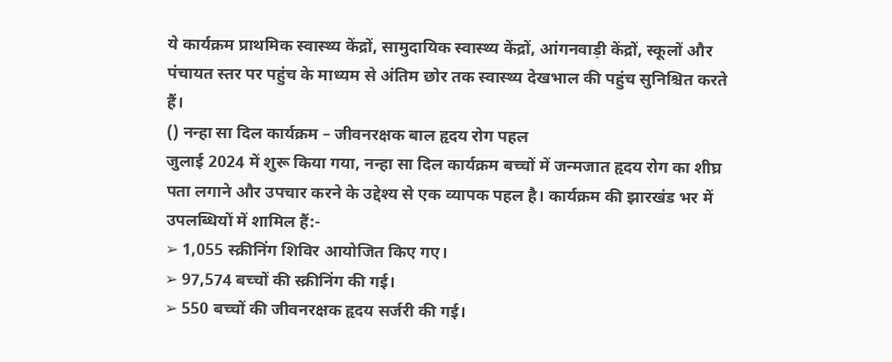ये कार्यक्रम प्राथमिक स्वास्थ्य केंद्रों, सामुदायिक स्वास्थ्य केंद्रों, आंगनवाड़ी केंद्रों, स्कूलों और पंचायत स्तर पर पहुंच के माध्यम से अंतिम छोर तक स्वास्थ्य देखभाल की पहुंच सुनिश्चित करते हैं।
() नन्हा सा दिल कार्यक्रम – जीवनरक्षक बाल हृदय रोग पहल
जुलाई 2024 में शुरू किया गया, नन्हा सा दिल कार्यक्रम बच्चों में जन्मजात हृदय रोग का शीघ्र पता लगाने और उपचार करने के उद्देश्य से एक व्यापक पहल है। कार्यक्रम की झारखंड भर में उपलब्धियों में शामिल हैं:-
➢ 1,055 स्क्रीनिंग शिविर आयोजित किए गए।
➢ 97,574 बच्चों की स्क्रीनिंग की गई।
➢ 550 बच्चों की जीवनरक्षक हृदय सर्जरी की गई।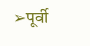➢पूर्वी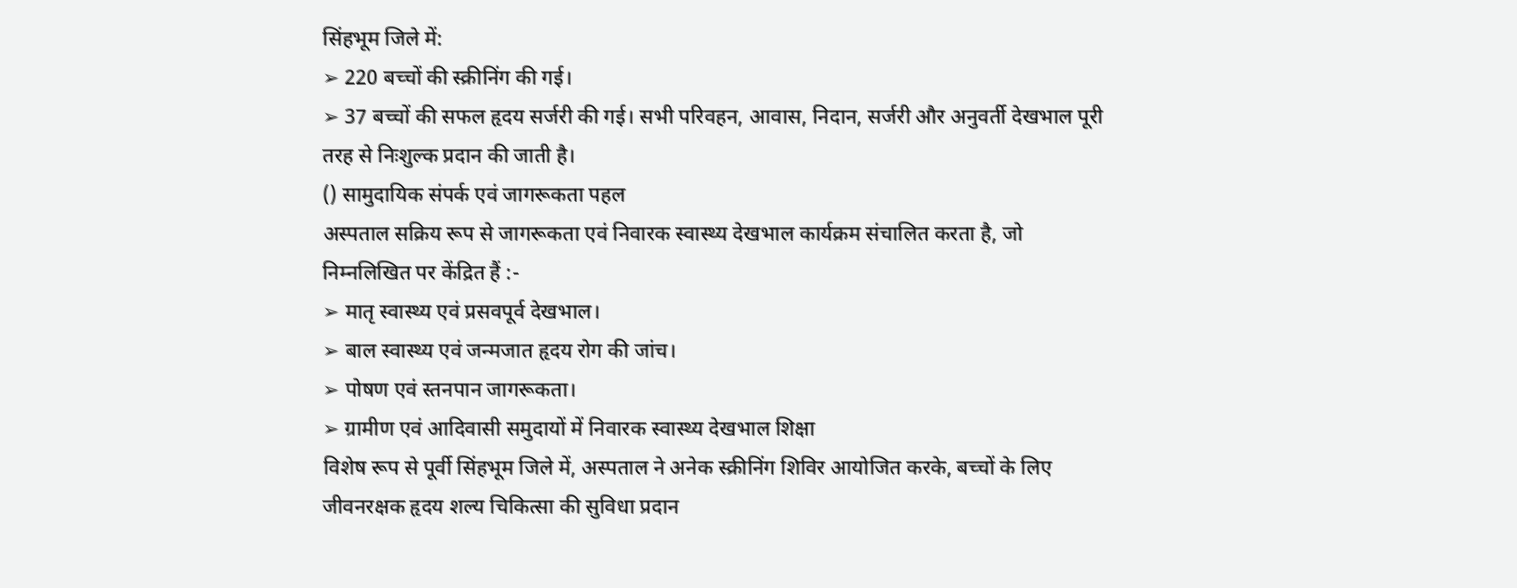सिंहभूम जिले में:
➢ 220 बच्चों की स्क्रीनिंग की गई।
➢ 37 बच्चों की सफल हृदय सर्जरी की गई। सभी परिवहन, आवास, निदान, सर्जरी और अनुवर्ती देखभाल पूरी तरह से निःशुल्क प्रदान की जाती है।
() सामुदायिक संपर्क एवं जागरूकता पहल
अस्पताल सक्रिय रूप से जागरूकता एवं निवारक स्वास्थ्य देखभाल कार्यक्रम संचालित करता है, जो निम्नलिखित पर केंद्रित हैं :-
➢ मातृ स्वास्थ्य एवं प्रसवपूर्व देखभाल।
➢ बाल स्वास्थ्य एवं जन्मजात हृदय रोग की जांच।
➢ पोषण एवं स्तनपान जागरूकता।
➢ ग्रामीण एवं आदिवासी समुदायों में निवारक स्वास्थ्य देखभाल शिक्षा
विशेष रूप से पूर्वी सिंहभूम जिले में, अस्पताल ने अनेक स्क्रीनिंग शिविर आयोजित करके, बच्चों के लिए जीवनरक्षक हृदय शल्य चिकित्सा की सुविधा प्रदान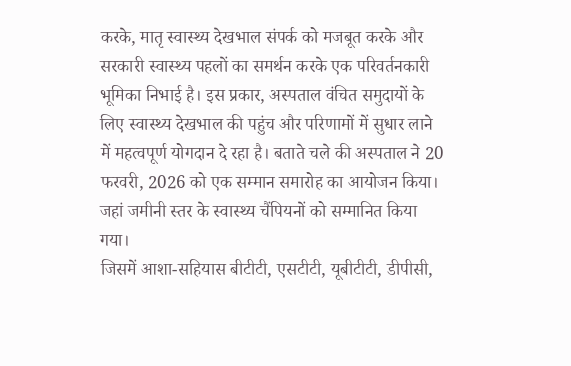करके, मातृ स्वास्थ्य देखभाल संपर्क को मजबूत करके और सरकारी स्वास्थ्य पहलों का समर्थन करके एक परिवर्तनकारी भूमिका निभाई है। इस प्रकार, अस्पताल वंचित समुदायों के लिए स्वास्थ्य देखभाल की पहुंच और परिणामों में सुधार लाने में महत्वपूर्ण योगदान दे रहा है। बताते चले की अस्पताल ने 20 फरवरी, 2026 को एक सम्मान समारोह का आयोजन किया। जहां जमीनी स्तर के स्वास्थ्य चैंपियनों को सम्मानित किया गया।
जिसमें आशा-सहियास बीटीटी, एसटीटी, यूबीटीटी, डीपीसी,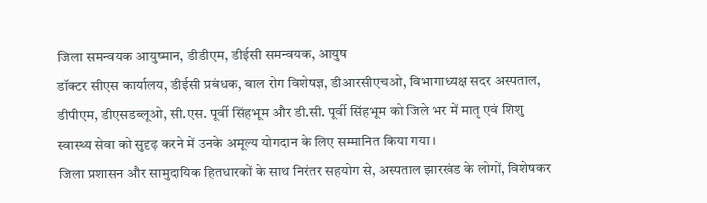जिला समन्वयक आयुष्मान, डीडीएम, डीईसी समन्वयक, आयुष
डॉक्टर सीएस कार्यालय, डीईसी प्रबंधक, बाल रोग विशेषज्ञ, डीआरसीएचओ, विभागाध्यक्ष सदर अस्पताल, डीपीएम, डीएसडब्लूओ, सी.एस. पूर्वी सिंहभूम और डी.सी. पूर्वी सिंहभूम को जिले भर में मातृ एवं शिशु स्वास्थ्य सेवा को सुदृढ़ करने में उनके अमूल्य योगदान के लिए सम्मानित किया गया।
जिला प्रशासन और सामुदायिक हितधारकों के साथ निरंतर सहयोग से, अस्पताल झारखंड के लोगों, विशेषकर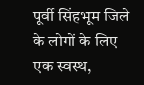पूर्वी सिंहभूम जिले के लोगों के लिए एक स्वस्थ,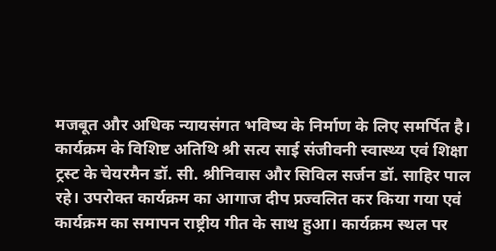मजबूत और अधिक न्यायसंगत भविष्य के निर्माण के लिए समर्पित है।
कार्यक्रम के विशिष्ट अतिथि श्री सत्य साई संजीवनी स्वास्थ्य एवं शिक्षा ट्रस्ट के चेयरमैन डॉ. सी. श्रीनिवास और सिविल सर्जन डॉ. साहिर पाल रहे। उपरोक्त कार्यक्रम का आगाज दीप प्रज्वलित कर किया गया एवं कार्यक्रम का समापन राष्ट्रीय गीत के साथ हुआ। कार्यक्रम स्थल पर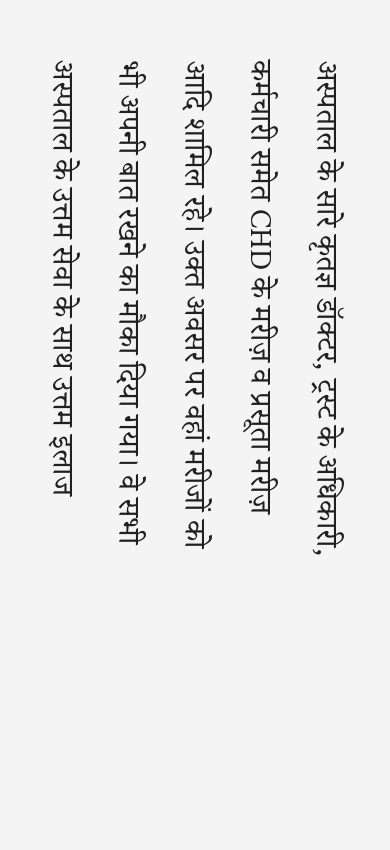अस्पताल के सारे कृतज्ञ डॉक्टर, ट्रस्ट के अधिकारी, कर्मचारी समेत CHD के मरीज़ व प्रसूता मरीज़ आदि शामिल रहे। उक्त अवसर पर वहां मरीजों को भी अपनी बात रखने का मौका दिया गया। वे सभी अस्पताल के उत्तम सेवा के साथ उत्तम इलाज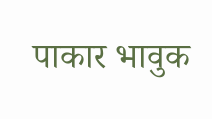पाकार भावुक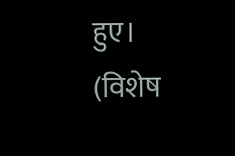हुए।
(विशेष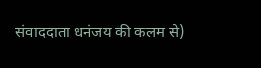संवाददाता धनंजय की कलम से)